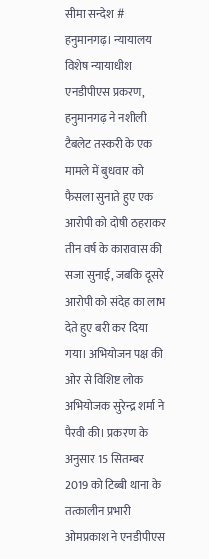सीमा सन्देश # हनुमानगढ़। न्यायालय विशेष न्यायाधीश एनडीपीएस प्रकरण, हनुमानगढ़ ने नशीली टैबलेट तस्करी के एक मामले में बुधवार को फैसला सुनाते हुए एक आरोपी को दोषी ठहराकर तीन वर्ष के कारावास की सजा सुनाई, जबकि दूसरे आरोपी को संदेह का लाभ देते हुए बरी कर दिया गया। अभियोजन पक्ष की ओर से विशिष्ट लोक अभियोजक सुरेन्द्र शर्मा ने पैरवी की। प्रकरण के अनुसार 15 सितम्बर 2019 को टिब्बी थाना के तत्कालीन प्रभारी ओमप्रकाश ने एनडीपीएस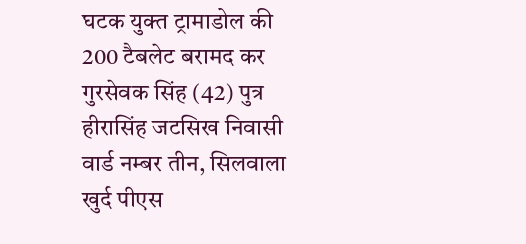घटक युक्त ट्रामाडोल की 200 टैबलेट बरामद कर गुरसेवक सिंह (42) पुत्र हीरासिंह जटसिख निवासी वार्ड नम्बर तीन, सिलवाला खुर्द पीएस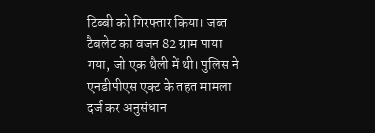टिब्बी को गिरफ्तार किया। जब्त टैबलेट का वजन 82 ग्राम पाया गया, जो एक थैली में थी। पुलिस ने एनडीपीएस एक्ट के तहत मामला दर्ज कर अनुसंधान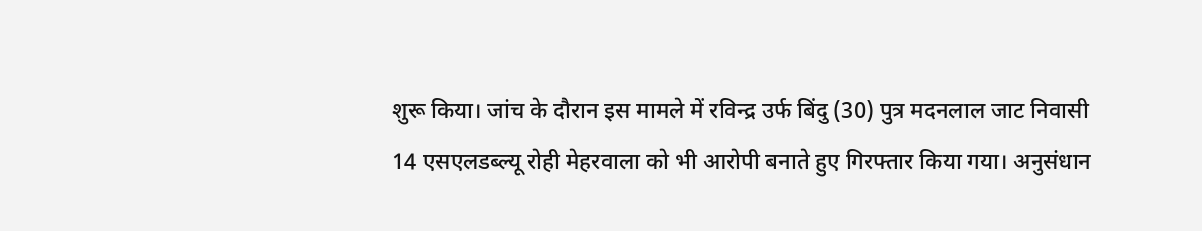शुरू किया। जांच के दौरान इस मामले में रविन्द्र उर्फ बिंदु (30) पुत्र मदनलाल जाट निवासी 14 एसएलडब्ल्यू रोही मेहरवाला को भी आरोपी बनाते हुए गिरफ्तार किया गया। अनुसंधान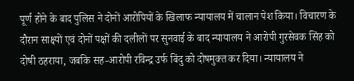पूर्ण होने के बाद पुलिस ने दोनों आरोपियों के खिलाफ न्यायालय में चालान पेश किया। विचारण के दौरान साक्ष्यों एवं दोनों पक्षों की दलीलों पर सुनवाई के बाद न्यायालय ने आरोपी गुरसेवक सिंह को दोषी ठहराया, जबकि सह-आरोपी रविन्द्र उर्फ बिंदु को दोषमुक्त कर दिया। न्यायालय ने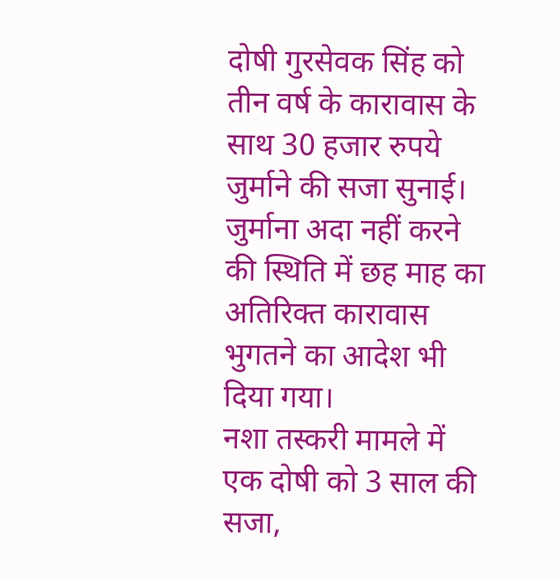दोषी गुरसेवक सिंह को तीन वर्ष के कारावास के साथ 30 हजार रुपये जुर्माने की सजा सुनाई। जुर्माना अदा नहीं करने की स्थिति में छह माह का अतिरिक्त कारावास भुगतने का आदेश भी दिया गया।
नशा तस्करी मामले में एक दोषी को 3 साल की सजा,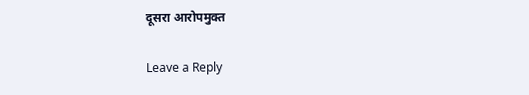दूसरा आरोपमुक्त

Leave a Reply